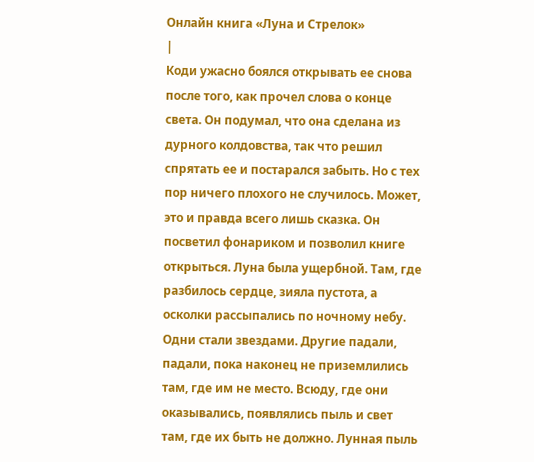Онлайн книга «Луна и Стрелок»
|
Коди ужасно боялся открывать ее снова после того, как прочел слова о конце света. Он подумал, что она сделана из дурного колдовства, так что решил спрятать ее и постарался забыть. Но с тех пор ничего плохого не случилось. Может, это и правда всего лишь сказка. Он посветил фонариком и позволил книге открыться. Луна была ущербной. Там, где разбилось сердце, зияла пустота, а осколки рассыпались по ночному небу. Одни стали звездами. Другие падали, падали, пока наконец не приземлились там, где им не место. Всюду, где они оказывались, появлялись пыль и свет там, где их быть не должно. Лунная пыль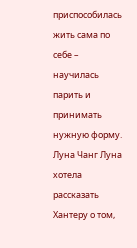приспособилась жить сама по себе – научилась парить и принимать нужную форму. Луна Чанг Луна хотела рассказать Хантеру о том,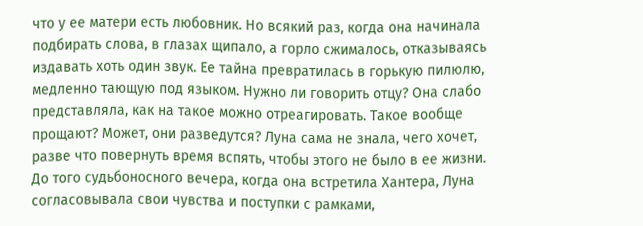что у ее матери есть любовник. Но всякий раз, когда она начинала подбирать слова, в глазах щипало, а горло сжималось, отказываясь издавать хоть один звук. Ее тайна превратилась в горькую пилюлю, медленно тающую под языком. Нужно ли говорить отцу? Она слабо представляла, как на такое можно отреагировать. Такое вообще прощают? Может, они разведутся? Луна сама не знала, чего хочет, разве что повернуть время вспять, чтобы этого не было в ее жизни. До того судьбоносного вечера, когда она встретила Хантера, Луна согласовывала свои чувства и поступки с рамками,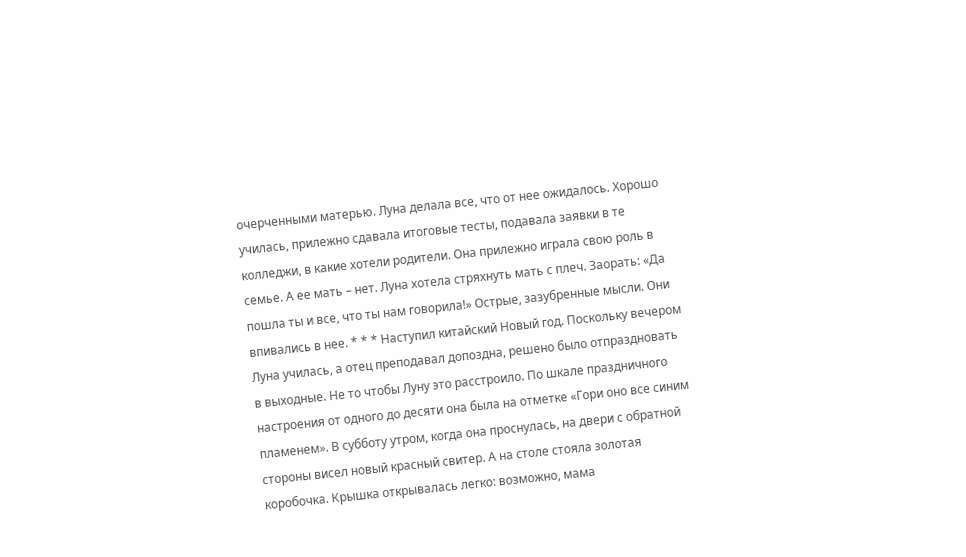очерченными матерью. Луна делала все, что от нее ожидалось. Хорошо училась, прилежно сдавала итоговые тесты, подавала заявки в те колледжи, в какие хотели родители. Она прилежно играла свою роль в семье. А ее мать – нет. Луна хотела стряхнуть мать с плеч. Заорать: «Да пошла ты и все, что ты нам говорила!» Острые, зазубренные мысли. Они впивались в нее. * * * Наступил китайский Новый год. Поскольку вечером Луна училась, а отец преподавал допоздна, решено было отпраздновать в выходные. Не то чтобы Луну это расстроило. По шкале праздничного настроения от одного до десяти она была на отметке «Гори оно все синим пламенем». В субботу утром, когда она проснулась, на двери с обратной стороны висел новый красный свитер. А на столе стояла золотая коробочка. Крышка открывалась легко: возможно, мама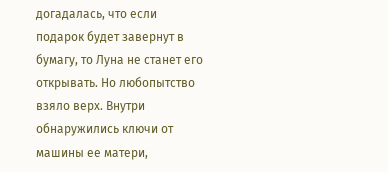догадалась, что если подарок будет завернут в бумагу, то Луна не станет его открывать. Но любопытство взяло верх. Внутри обнаружились ключи от машины ее матери,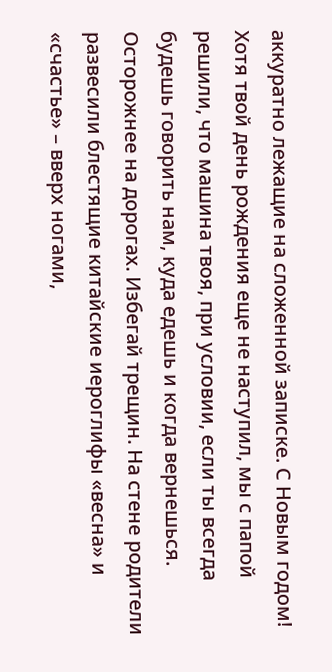аккуратно лежащие на сложенной записке. С Новым годом! Хотя твой день рождения еще не наступил, мы с папой решили, что машина твоя, при условии, если ты всегда будешь говорить нам, куда едешь и когда вернешься. Осторожнее на дорогах. Избегай трещин. На стене родители развесили блестящие китайские иероглифы «весна» и «счастье» – вверх ногами,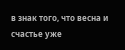в знак того, что весна и счастье уже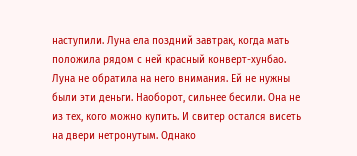наступили. Луна ела поздний завтрак, когда мать положила рядом с ней красный конверт-хунбао. Луна не обратила на него внимания. Ей не нужны были эти деньги. Наоборот, сильнее бесили. Она не из тех, кого можно купить. И свитер остался висеть на двери нетронутым. Однако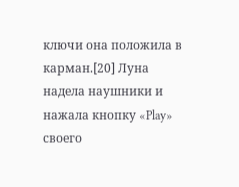ключи она положила в карман.[20] Луна надела наушники и нажала кнопку «Play» своего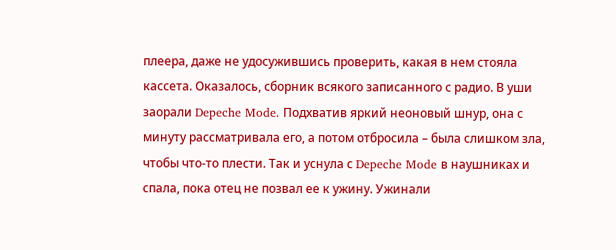плеера, даже не удосужившись проверить, какая в нем стояла кассета. Оказалось, сборник всякого записанного с радио. В уши заорали Depeche Mode. Подхватив яркий неоновый шнур, она с минуту рассматривала его, а потом отбросила – была слишком зла, чтобы что-то плести. Так и уснула с Depeche Mode в наушниках и спала, пока отец не позвал ее к ужину. Ужинали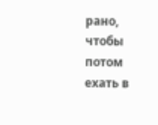рано, чтобы потом ехать в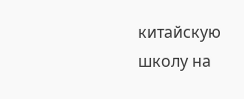китайскую школу на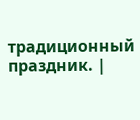традиционный праздник. |